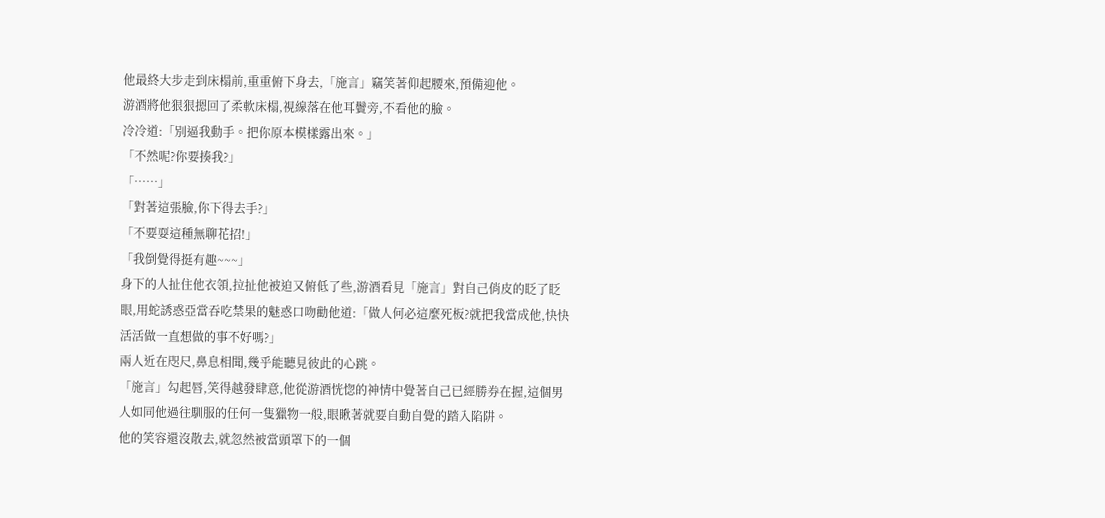他最終大步走到床榻前,重重俯下身去,「施言」竊笑著仰起腰來,預備迎他。
游酒將他狠狠摁回了柔軟床榻,視線落在他耳鬢旁,不看他的臉。
冷冷道:「別逼我動手。把你原本模樣露出來。」
「不然呢?你要揍我?」
「……」
「對著這張臉,你下得去手?」
「不要耍這種無聊花招!」
「我倒覺得挺有趣~~~」
身下的人扯住他衣領,拉扯他被迫又俯低了些,游酒看見「施言」對自己俏皮的眨了眨眼,用蛇誘惑亞當吞吃禁果的魅惑口吻勸他道:「做人何必這麼死板?就把我當成他,快快活活做一直想做的事不好嗎?」
兩人近在咫尺,鼻息相聞,幾乎能聽見彼此的心跳。
「施言」勾起唇,笑得越發肆意,他從游酒恍惚的神情中覺著自己已經勝券在握,這個男人如同他過往馴服的任何一隻獵物一般,眼瞅著就要自動自覺的踏入陷阱。
他的笑容還沒散去,就忽然被當頭罩下的一個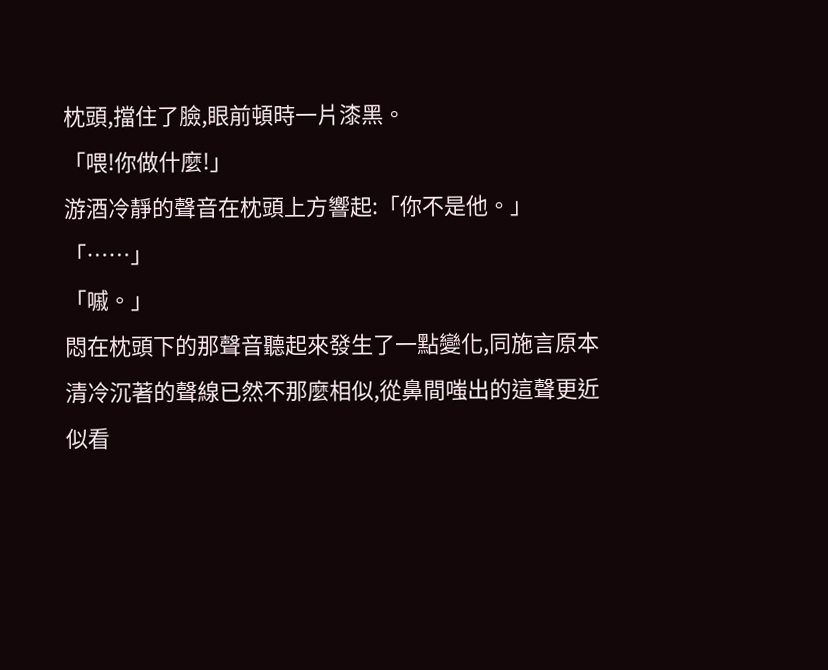枕頭,擋住了臉,眼前頓時一片漆黑。
「喂!你做什麼!」
游酒冷靜的聲音在枕頭上方響起:「你不是他。」
「……」
「嘁。」
悶在枕頭下的那聲音聽起來發生了一點變化,同施言原本清冷沉著的聲線已然不那麼相似,從鼻間嗤出的這聲更近似看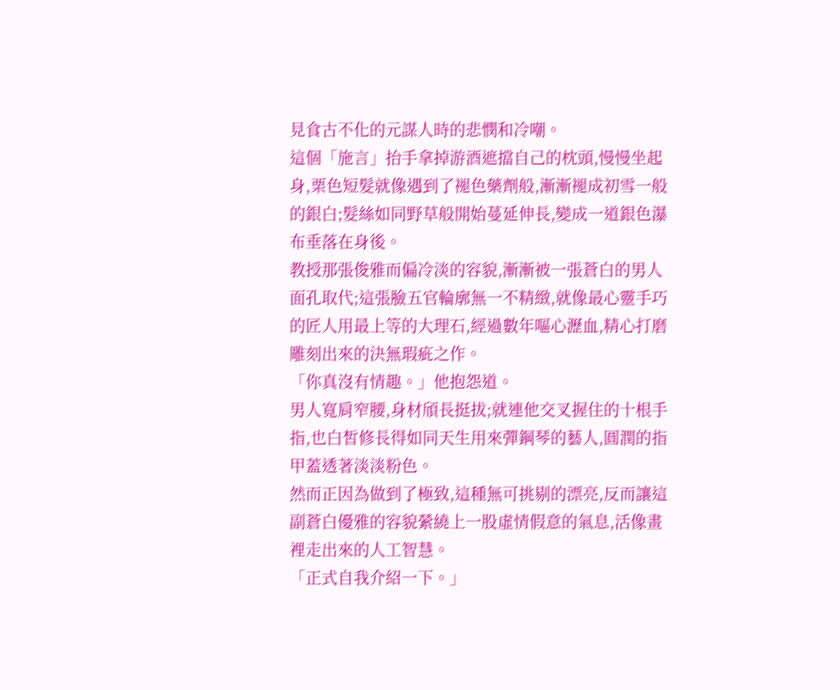見食古不化的元謀人時的悲憫和冷嘲。
這個「施言」抬手拿掉游酒遮擋自己的枕頭,慢慢坐起身,栗色短髮就像遇到了褪色藥劑般,漸漸褪成初雪一般的銀白;髮絲如同野草般開始蔓延伸長,變成一道銀色瀑布垂落在身後。
教授那張俊雅而偏冷淡的容貌,漸漸被一張蒼白的男人面孔取代;這張臉五官輪廓無一不精緻,就像最心靈手巧的匠人用最上等的大理石,經過數年嘔心瀝血,精心打磨雕刻出來的決無瑕疵之作。
「你真沒有情趣。」他抱怨道。
男人寬肩窄腰,身材頎長挺拔;就連他交叉握住的十根手指,也白皙修長得如同天生用來彈鋼琴的藝人,圓潤的指甲蓋透著淡淡粉色。
然而正因為做到了極致,這種無可挑剔的漂亮,反而讓這副蒼白優雅的容貌縈繞上一股虛情假意的氣息,活像畫裡走出來的人工智慧。
「正式自我介紹一下。」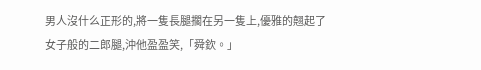男人沒什么正形的,將一隻長腿擱在另一隻上,優雅的翹起了女子般的二郎腿,沖他盈盈笑,「舜欽。」